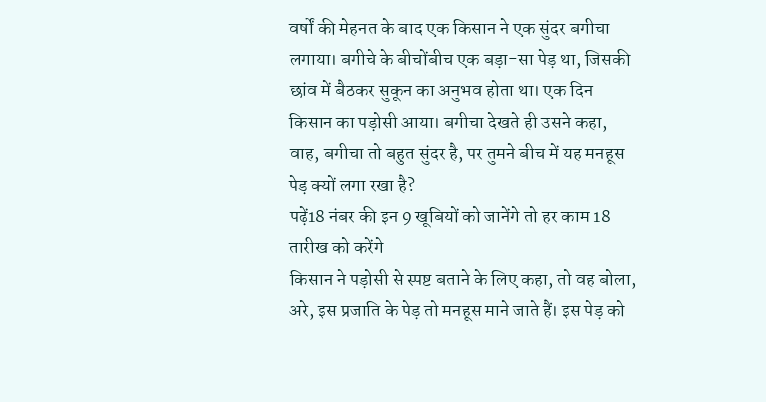वर्षों की मेहनत के बाद एक किसान ने एक सुंदर बगीचा लगाया। बगीचे के बीचोंबीच एक बड़ा-सा पेड़ था, जिसकी छांव में बैठकर सुकून का अनुभव होता था। एक दिन किसान का पड़ोसी आया। बगीचा देखते ही उसने कहा, वाह, बगीचा तो बहुत सुंदर है, पर तुमने बीच में यह मनहूस पेड़ क्यों लगा रखा है?
पढ़ें18 नंबर की इन 9 खूबियों को जानेंगे तो हर काम 18 तारीख को करेंगे
किसान ने पड़ोसी से स्पष्ट बताने के लिए कहा, तो वह बोला, अरे, इस प्रजाति के पेड़ तो मनहूस माने जाते हैं। इस पेड़ को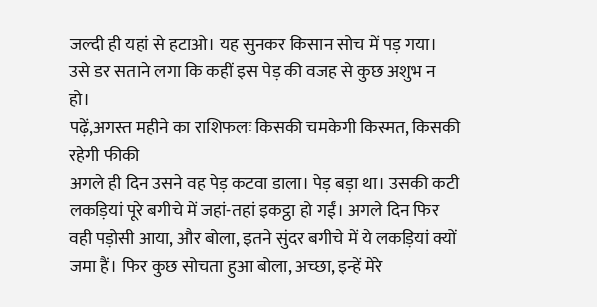जल्दी ही यहां से हटाओ। यह सुनकर किसान सोच में पड़ गया। उसे डर सताने लगा कि कहीं इस पेड़ की वजह से कुछ अशुभ न हो।
पढ़ें,अगस्त महीने का राशिफलः किसकी चमकेगी किस्मत, किसकी रहेगी फीकी
अगले ही दिन उसने वह पेड़ कटवा डाला। पेड़ बड़ा था। उसकी कटी लकड़ियां पूरे बगीचे में जहां-तहां इकट्ठा हो गईं। अगले दिन फिर वही पड़ोसी आया, और बोला, इतने सुंदर बगीचे में ये लकड़ियां क्यों जमा हैं। फिर कुछ सोचता हुआ बोला, अच्छा, इन्हें मेरे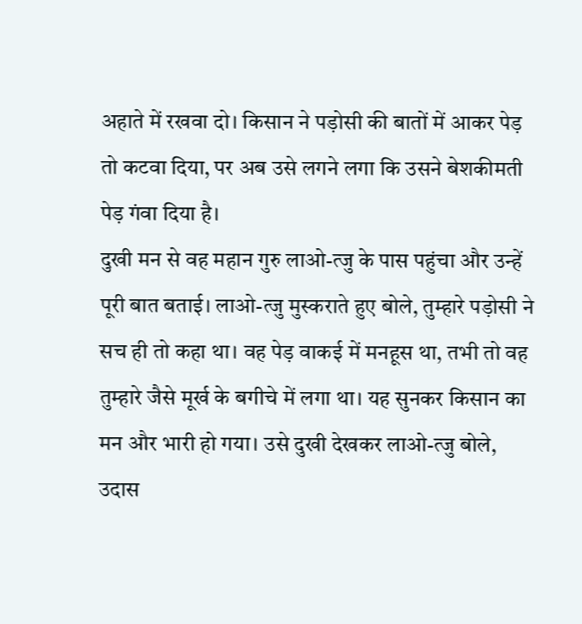अहाते में रखवा दो। किसान ने पड़ोसी की बातों में आकर पेड़ तो कटवा दिया, पर अब उसे लगने लगा कि उसने बेशकीमती पेड़ गंवा दिया है।
दुखी मन से वह महान गुरु लाओ-त्जु के पास पहुंचा और उन्हें पूरी बात बताई। लाओ-त्जु मुस्कराते हुए बोले, तुम्हारे पड़ोसी ने सच ही तो कहा था। वह पेड़ वाकई में मनहूस था, तभी तो वह तुम्हारे जैसे मूर्ख के बगीचे में लगा था। यह सुनकर किसान का मन और भारी हो गया। उसे दुखी देखकर लाओ-त्जु बोले, उदास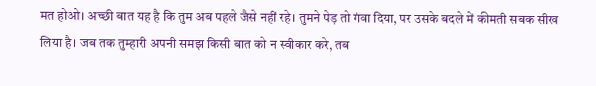मत होओ। अच्छी बात यह है कि तुम अब पहले जैसे नहीं रहे। तुमने पेड़ तो गंवा दिया, पर उसके बदले में कीमती सबक सीख लिया है। जब तक तुम्हारी अपनी समझ किसी बात को न स्वीकार करे, तब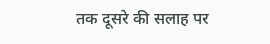तक दूसरे की सलाह पर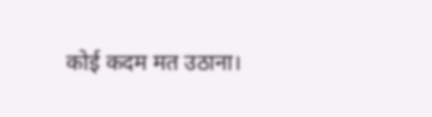कोई कदम मत उठाना।